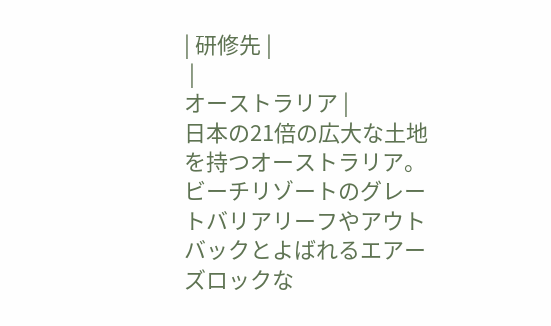| 研修先 |
 |
オーストラリア |
日本の21倍の広大な土地を持つオーストラリア。ビーチリゾートのグレートバリアリーフやアウトバックとよばれるエアーズロックな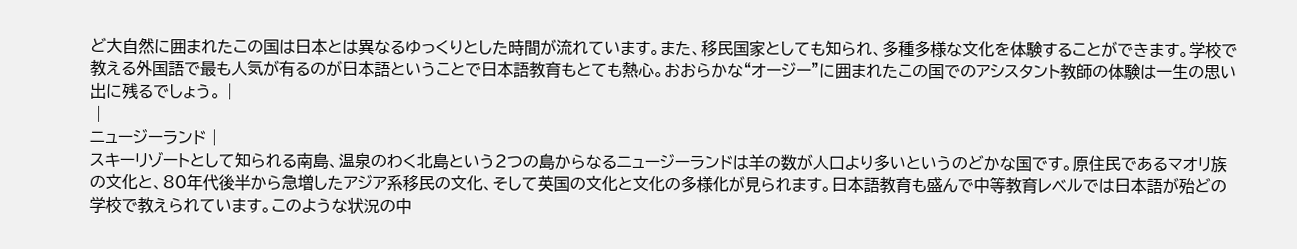ど大自然に囲まれたこの国は日本とは異なるゆっくりとした時間が流れています。また、移民国家としても知られ、多種多様な文化を体験することができます。学校で教える外国語で最も人気が有るのが日本語ということで日本語教育もとても熱心。おおらかな“オージー”に囲まれたこの国でのアシスタント教師の体験は一生の思い出に残るでしょう。 |
 |
ニュージーランド |
スキーリゾートとして知られる南島、温泉のわく北島という2つの島からなるニュージーランドは羊の数が人口より多いというのどかな国です。原住民であるマオリ族の文化と、80年代後半から急増したアジア系移民の文化、そして英国の文化と文化の多様化が見られます。日本語教育も盛んで中等教育レベルでは日本語が殆どの学校で教えられています。このような状況の中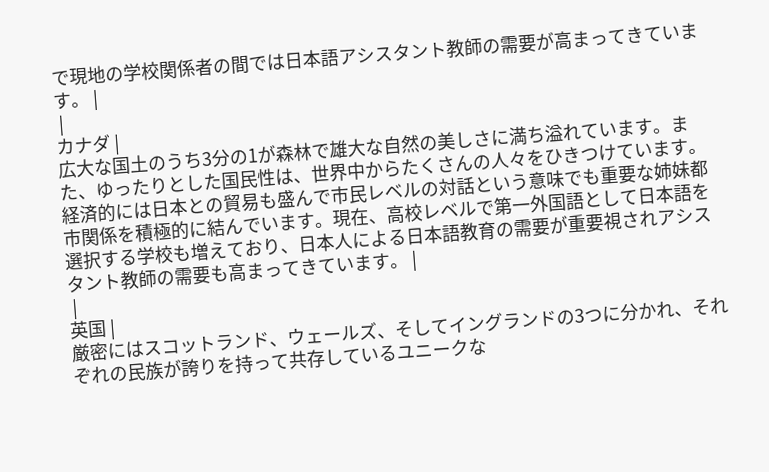で現地の学校関係者の間では日本語アシスタント教師の需要が高まってきています。 |
 |
カナダ |
広大な国土のうち3分の1が森林で雄大な自然の美しさに満ち溢れています。また、ゆったりとした国民性は、世界中からたくさんの人々をひきつけています。経済的には日本との貿易も盛んで市民レベルの対話という意味でも重要な姉妹都市関係を積極的に結んでいます。現在、高校レベルで第一外国語として日本語を選択する学校も増えており、日本人による日本語教育の需要が重要視されアシスタント教師の需要も高まってきています。 |
 |
英国 |
厳密にはスコットランド、ウェールズ、そしてイングランドの3つに分かれ、それぞれの民族が誇りを持って共存しているユニークな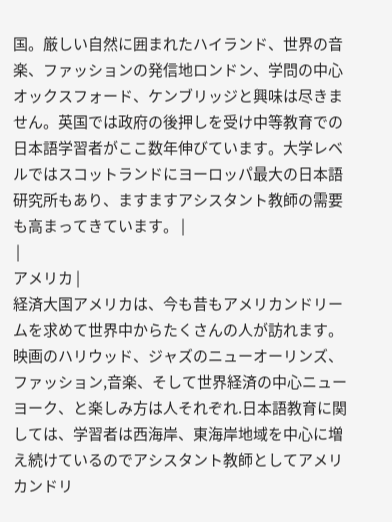国。厳しい自然に囲まれたハイランド、世界の音楽、ファッションの発信地ロンドン、学問の中心オックスフォード、ケンブリッジと興味は尽きません。英国では政府の後押しを受け中等教育での日本語学習者がここ数年伸びています。大学レベルではスコットランドにヨーロッパ最大の日本語研究所もあり、ますますアシスタント教師の需要も高まってきています。 |
 |
アメリカ |
経済大国アメリカは、今も昔もアメリカンドリームを求めて世界中からたくさんの人が訪れます。映画のハリウッド、ジャズのニューオーリンズ、ファッション,音楽、そして世界経済の中心ニューヨーク、と楽しみ方は人それぞれ.日本語教育に関しては、学習者は西海岸、東海岸地域を中心に増え続けているのでアシスタント教師としてアメリカンドリ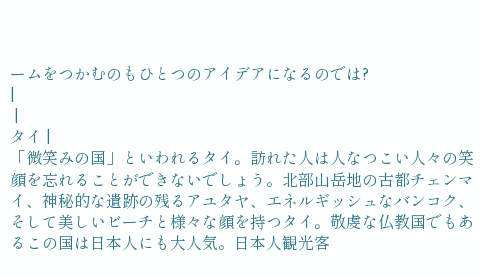ームをつかむのもひとつのアイデアになるのでは?
|
 |
タイ |
「微笑みの国」といわれるタイ。訪れた人は人なつこい人々の笑顔を忘れることができないでしょう。北部山岳地の古都チェンマイ、神秘的な遺跡の残るアユタヤ、エネルギッシュなバンコク、そして美しいビーチと様々な顔を持つタイ。敬虔な仏教国でもあるこの国は日本人にも大人気。日本人観光客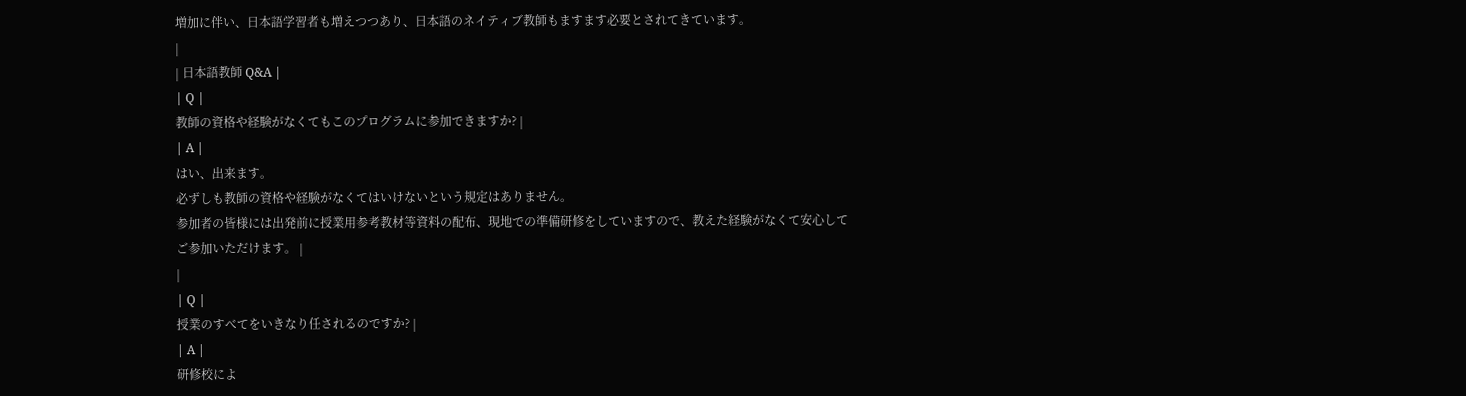増加に伴い、日本語学習者も増えつつあり、日本語のネイティブ教師もますます必要とされてきています。
|
| 日本語教師 Q&A |
| Q |
教師の資格や経験がなくてもこのプログラムに参加できますか? |
| A |
はい、出来ます。
必ずしも教師の資格や経験がなくてはいけないという規定はありません。
参加者の皆様には出発前に授業用参考教材等資料の配布、現地での準備研修をしていますので、教えた経験がなくて安心してご参加いただけます。 |
|
| Q |
授業のすべてをいきなり任されるのですか? |
| A |
研修校によ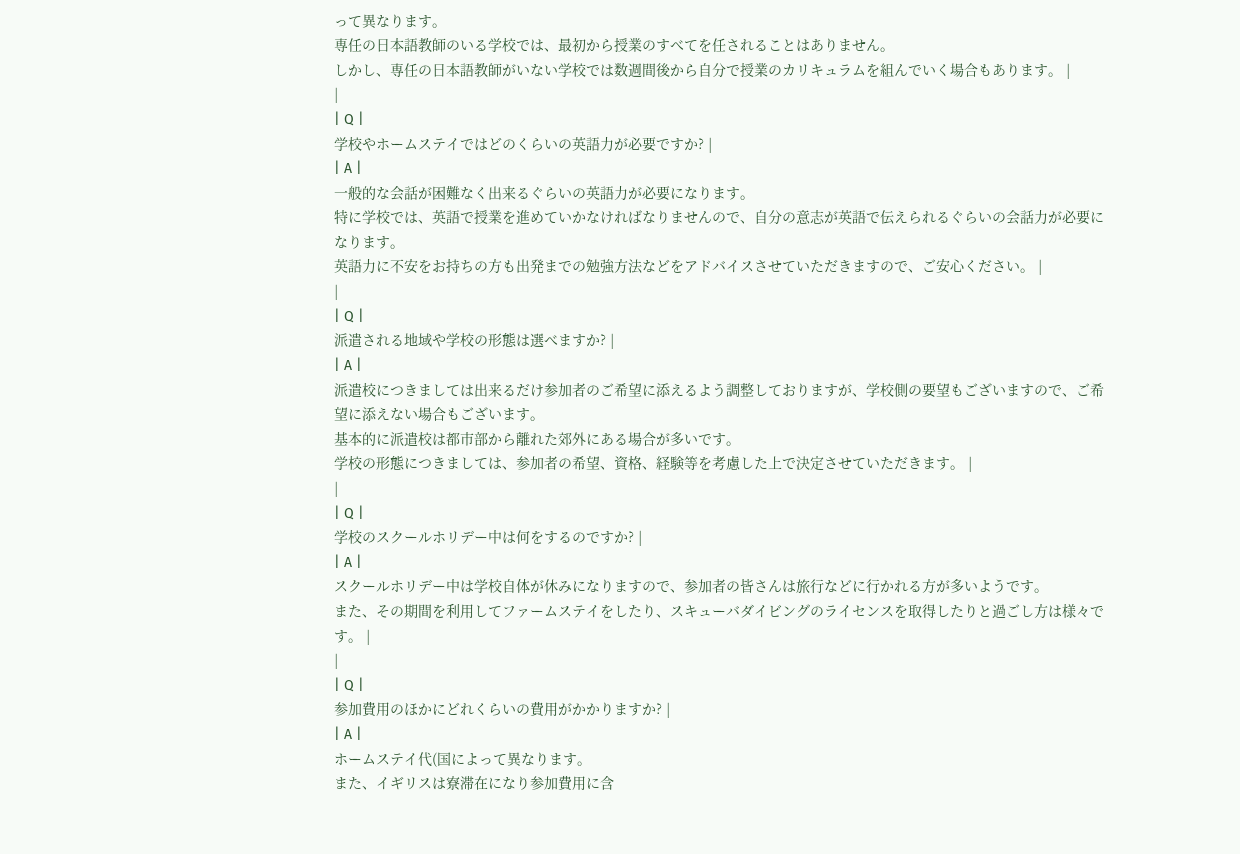って異なります。
専任の日本語教師のいる学校では、最初から授業のすべてを任されることはありません。
しかし、専任の日本語教師がいない学校では数週間後から自分で授業のカリキュラムを組んでいく場合もあります。 |
|
| Q |
学校やホームステイではどのくらいの英語力が必要ですか? |
| A |
一般的な会話が困難なく出来るぐらいの英語力が必要になります。
特に学校では、英語で授業を進めていかなければなりませんので、自分の意志が英語で伝えられるぐらいの会話力が必要になります。
英語力に不安をお持ちの方も出発までの勉強方法などをアドバイスさせていただきますので、ご安心ください。 |
|
| Q |
派遣される地域や学校の形態は選べますか? |
| A |
派遣校につきましては出来るだけ参加者のご希望に添えるよう調整しておりますが、学校側の要望もございますので、ご希望に添えない場合もございます。
基本的に派遣校は都市部から離れた郊外にある場合が多いです。
学校の形態につきましては、参加者の希望、資格、経験等を考慮した上で決定させていただきます。 |
|
| Q |
学校のスクールホリデー中は何をするのですか? |
| A |
スクールホリデー中は学校自体が休みになりますので、参加者の皆さんは旅行などに行かれる方が多いようです。
また、その期間を利用してファームステイをしたり、スキューバダイビングのライセンスを取得したりと過ごし方は様々です。 |
|
| Q |
参加費用のほかにどれくらいの費用がかかりますか? |
| A |
ホームステイ代(国によって異なります。
また、イギリスは寮滞在になり参加費用に含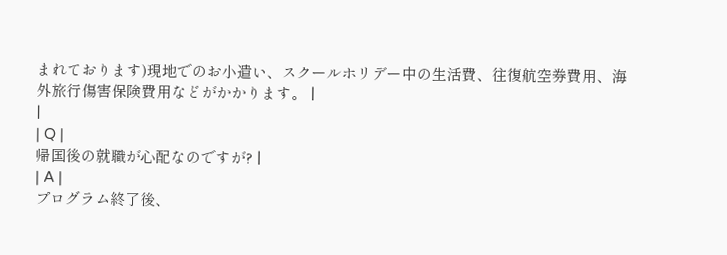まれております)現地でのお小遣い、スクールホリデー中の生活費、往復航空券費用、海外旅行傷害保険費用などがかかります。 |
|
| Q |
帰国後の就職が心配なのですが? |
| A |
プログラム終了後、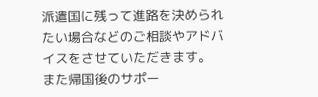派遣国に残って進路を決められたい場合などのご相談やアドバイスをさせていただきます。
また帰国後のサポー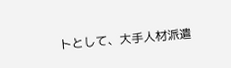トとして、大手人材派遣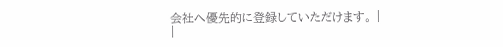会社へ優先的に登録していただけます。 |
|